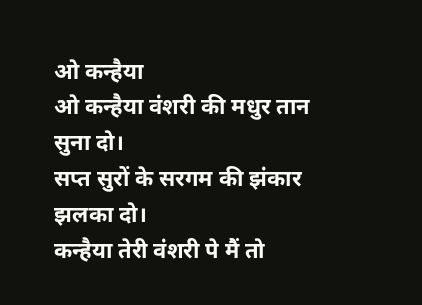ओ कन्हैया
ओ कन्हैया वंशरी की मधुर तान सुना दो।
सप्त सुरों के सरगम की झंकार झलका दो।
कन्हैया तेरी वंशरी पे मैं तो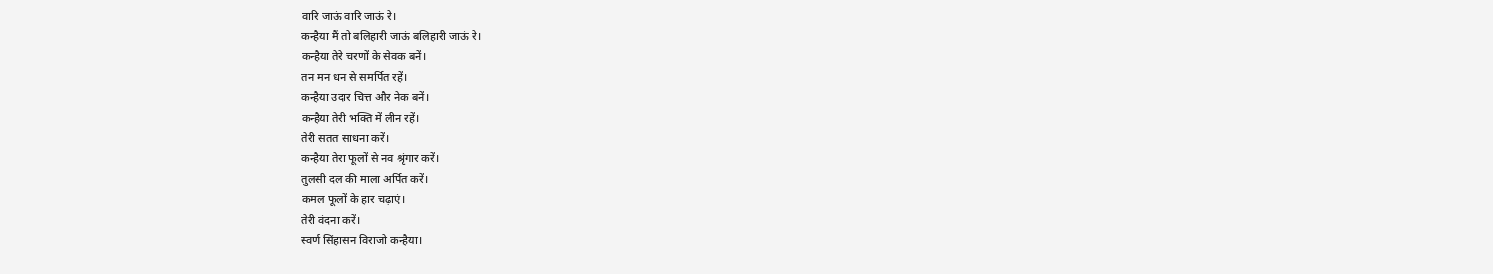वारि जाऊं वारि जाऊं रे।
कन्हैया मैं तो बलिहारी जाऊं बलिहारी जाऊं रे।
कन्हैया तेरे चरणों के सेवक बनें।
तन मन धन से समर्पित रहें।
कन्हैया उदार चित्त और नेक बनें।
कन्हैया तेरी भक्ति में लीन रहें।
तेरी सतत साधना करें।
कन्हैया तेरा फूलों से नव श्रृंगार करें।
तुलसी दल की माला अर्पित करें।
कमल फूलों के हार चढ़ाएं।
तेरी वंदना करें।
स्वर्ण सिंहासन विराजो कन्हैया।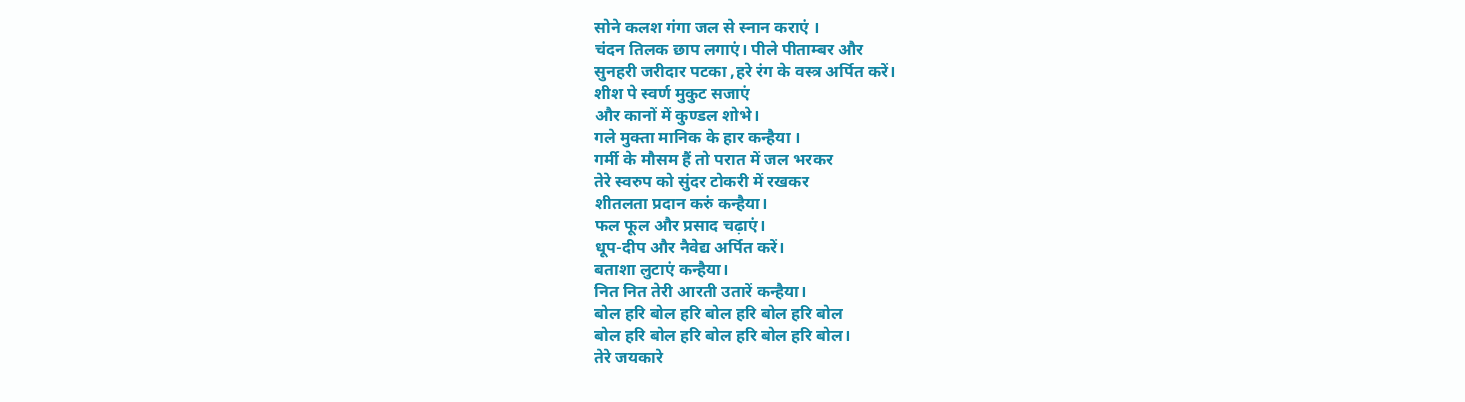सोने कलश गंगा जल से स्नान कराएं ।
चंदन तिलक छाप लगाएं। पीले पीताम्बर और
सुनहरी जरीदार पटका ,हरे रंग के वस्त्र अर्पित करें।
शीश पे स्वर्ण मुकुट सजाएं
और कानों में कुण्डल शोभे।
गले मुक्ता मानिक के हार कन्हैया ।
गर्मी के मौसम हैं तो परात में जल भरकर
तेरे स्वरुप को सुंदर टोकरी में रखकर
शीतलता प्रदान करुं कन्हैया।
फल फूल और प्रसाद चढ़ाएं।
धूप-दीप और नैवेद्य अर्पित करें।
बताशा लुटाएं कन्हैया।
नित नित तेरी आरती उतारें कन्हैया।
बोल हरि बोल हरि बोल हरि बोल हरि बोल
बोल हरि बोल हरि बोल हरि बोल हरि बोल।
तेरे जयकारे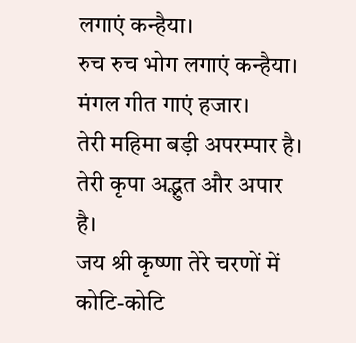लगाएं कन्हैया।
रुच रुच भोग लगाएं कन्हैया।
मंगल गीत गाएं हजार।
तेरी महिमा बड़ी अपरम्पार है।
तेरी कृपा अद्भुत और अपार है।
जय श्री कृष्णा तेरे चरणों में कोटि-कोटि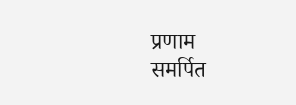प्रणाम
समर्पित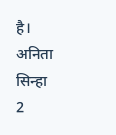है।
अनिता सिन्हा
2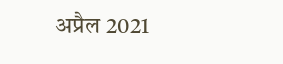अप्रैल 2021